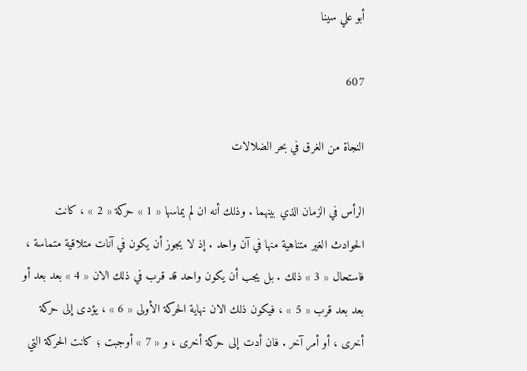أبو علي سينا

607

النجاة من الغرق في بحر الضلالات

الرأس في الزمان الذي بينهما . وذلك أنه ان لم يماسها « 1 » حركة « 2 » ، كانت الحوادث الغير متناهية منها في آن واحد . إذ لا يجوز أن يكون في آنات متلاقية متماسة ، فاستحال « 3 » ذلك . بل يجب أن يكون واحد قد قرب في ذلك الان « 4 » بعد بعد أو بعد بعد قرب « 5 » ، فيكون ذلك الان نهاية الحركة الأولى « 6 » ، يؤدى إلى حركة أخرى ، أو أمر آخر . فان أدت إلى حركة أخرى ، و « 7 » أوجبت ؛ كانت الحركة التي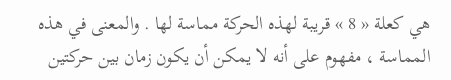هي كعلة « 8 » قريبة لهذه الحركة مماسة لها . والمعنى في هذه المماسة ، مفهوم على أنه لا يمكن أن يكون زمان بين حركتين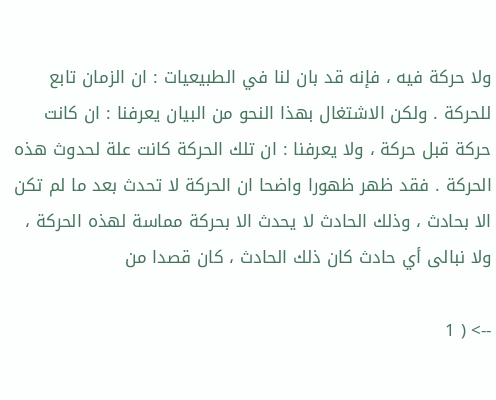ولا حركة فيه ، فإنه قد بان لنا في الطبيعيات : ان الزمان تابع للحركة . ولكن الاشتغال بهذا النحو من البيان يعرفنا : ان كانت حركة قبل حركة ، ولا يعرفنا : ان تلك الحركة كانت علة لحدوث هذه الحركة . فقد ظهر ظهورا واضحا ان الحركة لا تحدث بعد ما لم تكن الا بحادث ، وذلك الحادث لا يحدث الا بحركة مماسة لهذه الحركة ، ولا نبالى أي حادث كان ذلك الحادث ، كان قصدا من

--> ( 1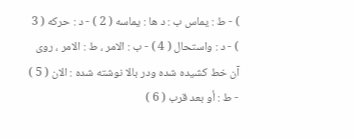) - ط : يماس ب : د ها : يماسه ( 2 ) - د : حركه ( 3 ) - د : واستحال ( 4 ) - ب : الامر ، ط : الامر ، روى آن خط كشيده شده ودر بالا نوشته شده : الان ( 5 ) - ط : أو بعد قرب ( 6 )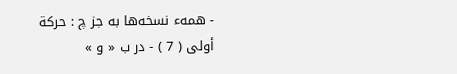- همهء نسخه‌ها به جز چ : حركة أولى ( 7 ) - در ب « و »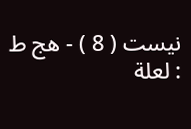نيست ( 8 ) - هج ط : لعلة